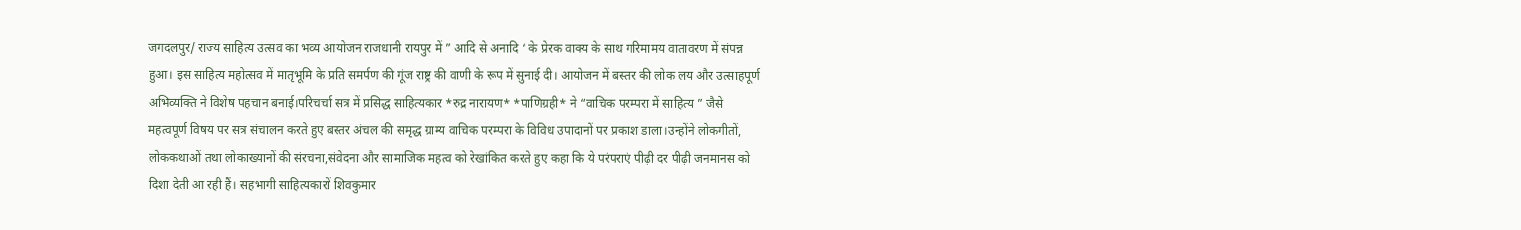जगदलपुर/ राज्य साहित्य उत्सव का भव्य आयोजन राजधानी रायपुर में ” आदि से अनादि ‘ के प्रेरक वाक्य के साथ गरिमामय वातावरण में संपन्न हुआ। इस साहित्य महोत्सव में मातृभूमि के प्रति समर्पण की गूंज राष्ट्र की वाणी के रूप में सुनाई दी। आयोजन में बस्तर की लोक लय और उत्साहपूर्ण अभिव्यक्ति ने विशेष पहचान बनाई।परिचर्चा सत्र में प्रसिद्ध साहित्यकार *रुद्र नारायण* *पाणिग्रही* ने “वाचिक परम्परा में साहित्य ” जैसे महत्वपूर्ण विषय पर सत्र संचालन करते हुए बस्तर अंचल की समृद्ध ग्राम्य वाचिक परम्परा के विविध उपादानों पर प्रकाश डाला।उन्होंने लोकगीतों, लोककथाओं तथा लोकाख्यानों की संरचना,संवेदना और सामाजिक महत्व को रेखांकित करते हुए कहा कि ये परंपराएं पीढ़ी दर पीढ़ी जनमानस को दिशा देती आ रही हैं। सहभागी साहित्यकारों शिवकुमार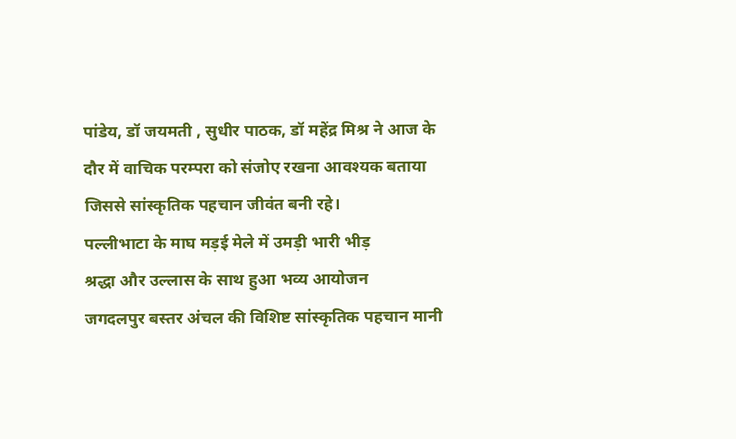पांडेय, डॉ जयमती , सुधीर पाठक, डॉ महेंद्र मिश्र ने आज के दौर में वाचिक परम्परा को संजोए रखना आवश्यक बताया जिससे सांस्कृतिक पहचान जीवंत बनी रहे।
पल्लीभाटा के माघ मड़ई मेले में उमड़ी भारी भीड़
श्रद्धा और उल्लास के साथ हुआ भव्य आयोजन
जगदलपुर बस्तर अंचल की विशिष्ट सांस्कृतिक पहचान मानी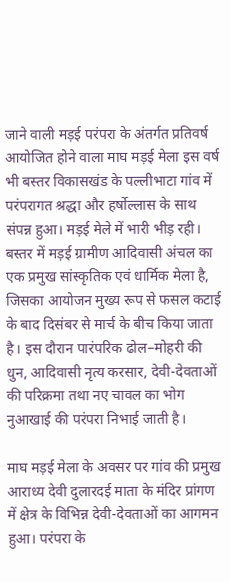जाने वाली मड़ई परंपरा के अंतर्गत प्रतिवर्ष आयोजित होने वाला माघ मड़ई मेला इस वर्ष भी बस्तर विकासखंड के पल्लीभाटा गांव में परंपरागत श्रद्धा और हर्षोल्लास के साथ संपन्न हुआ। मड़ई मेले में भारी भीड़ रही। बस्तर में मड़ई ग्रामीण आदिवासी अंचल का एक प्रमुख सांस्कृतिक एवं धार्मिक मेला है, जिसका आयोजन मुख्य रूप से फसल कटाई के बाद दिसंबर से मार्च के बीच किया जाता है। इस दौरान पारंपरिक ढोल–मोहरी की धुन, आदिवासी नृत्य करसार, देवी-देवताओं की परिक्रमा तथा नए चावल का भोग नुआखाई की परंपरा निभाई जाती है।

माघ मड़ई मेला के अवसर पर गांव की प्रमुख आराध्य देवी दुलारदई माता के मंदिर प्रांगण में क्षेत्र के विभिन्न देवी-देवताओं का आगमन हुआ। परंपरा के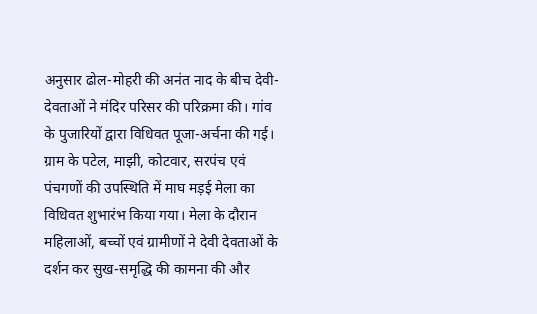अनुसार ढोल-मोहरी की अनंत नाद के बीच देवी-देवताओं ने मंदिर परिसर की परिक्रमा की। गांव के पुजारियों द्वारा विधिवत पूजा-अर्चना की गई। ग्राम के पटेल, माझी, कोटवार, सरपंच एवं पंचगणों की उपस्थिति में माघ मड़ई मेला का विधिवत शुभारंभ किया गया। मेला के दौरान महिलाओं, बच्चों एवं ग्रामीणों ने देवी देवताओं के दर्शन कर सुख-समृद्धि की कामना की और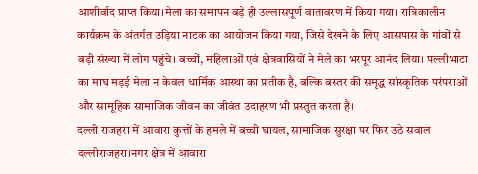आशीर्वाद प्राप्त किया।मेला का समापन बड़े ही उल्लासपूर्ण वातावरण में किया गया। रात्रिकालीन कार्यक्रम के अंतर्गत उड़िया नाटक का आयोजन किया गया, जिसे देखने के लिए आसपास के गांवों से बड़ी संख्या में लोग पहुंचे। बच्चों, महिलाओं एवं क्षेत्रवासियों ने मेले का भरपूर आनंद लिया। पल्लीभाटा का माघ मड़ई मेला न केवल धार्मिक आस्था का प्रतीक है, बल्कि बस्तर की समृद्ध सांस्कृतिक परंपराओं और सामूहिक सामाजिक जीवन का जीवंत उदाहरण भी प्रस्तुत करता है।
दल्ली राजहरा में आवारा कुत्तों के हमले में बच्ची घायल, सामाजिक सुरक्षा पर फिर उठे सवाल
दल्लीराजहरा।नगर क्षेत्र में आवारा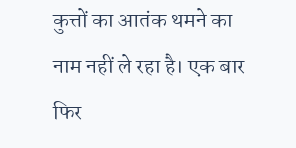कुत्तों का आतंक थमने का नाम नहीं ले रहा है। एक बार फिर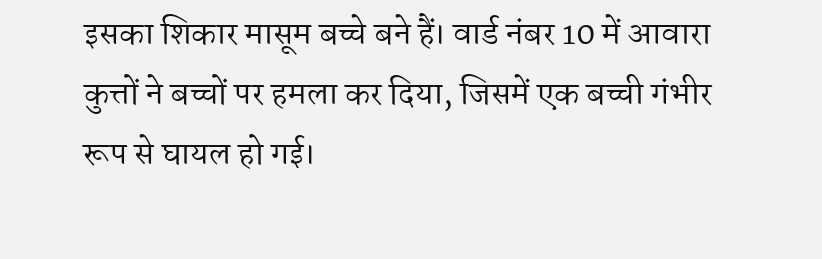इसका शिकार मासूम बच्चे बने हैं। वार्ड नंबर 10 में आवारा कुत्तों ने बच्चों पर हमला कर दिया, जिसमें एक बच्ची गंभीर रूप से घायल हो गई।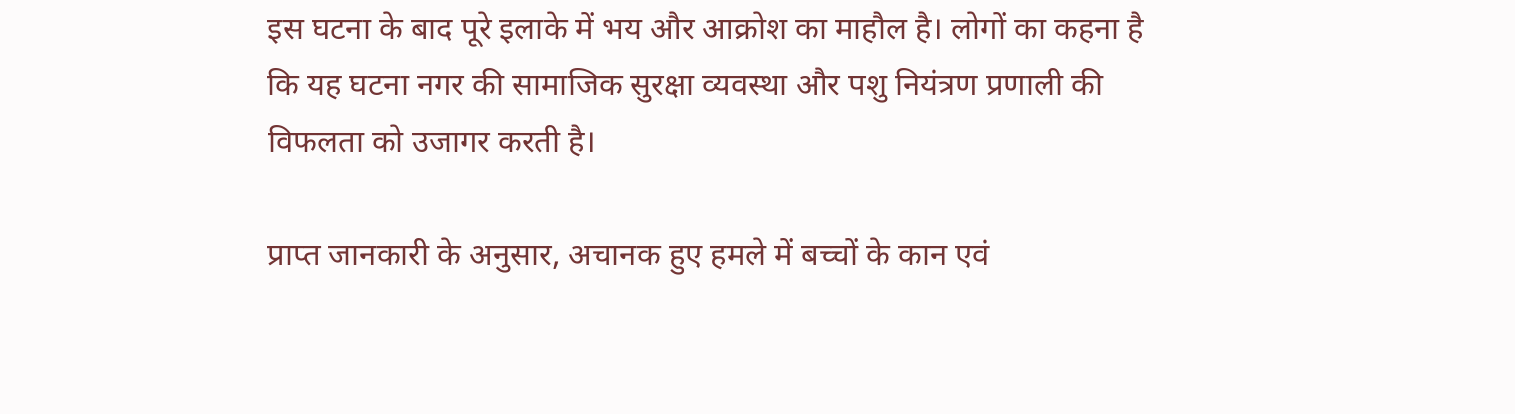इस घटना के बाद पूरे इलाके में भय और आक्रोश का माहौल है। लोगों का कहना है कि यह घटना नगर की सामाजिक सुरक्षा व्यवस्था और पशु नियंत्रण प्रणाली की विफलता को उजागर करती है।

प्राप्त जानकारी के अनुसार, अचानक हुए हमले में बच्चों के कान एवं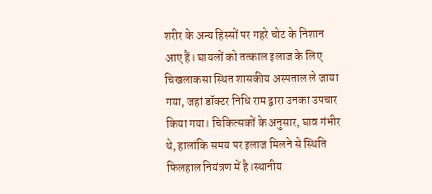शरीर के अन्य हिस्सों पर गहरे चोट के निशान आए हैं। घायलों को तत्काल इलाज के लिए चिखलाकसा स्थित शासकीय अस्पताल ले जाया गया, जहां डॉक्टर निधि राम द्वारा उनका उपचार किया गया। चिकित्सकों के अनुसार, घाव गंभीर थे, हालांकि समय पर इलाज मिलने से स्थिति फिलहाल नियंत्रण में है।स्थानीय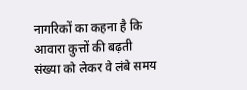नागरिकों का कहना है कि आवारा कुत्तों की बढ़ती संख्या को लेकर वे लंबे समय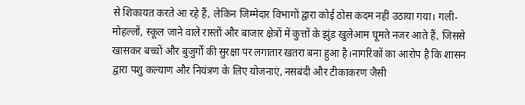से शिकायत करते आ रहे हैं, लेकिन जिम्मेदार विभागों द्वारा कोई ठोस कदम नहीं उठाया गया। गली-मोहल्लों, स्कूल जाने वाले रास्तों और बाजार क्षेत्रों में कुत्तों के झुंड खुलेआम घूमते नजर आते हैं, जिससे खासकर बच्चों और बुजुर्गों की सुरक्षा पर लगातार खतरा बना हुआ है।नागरिकों का आरोप है कि शासन द्वारा पशु कल्याण और नियंत्रण के लिए योजनाएं, नसबंदी और टीकाकरण जैसी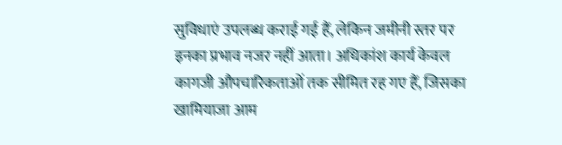सुविधाएं उपलब्ध कराई गई हैं, लेकिन जमीनी स्तर पर इनका प्रभाव नजर नहीं आता। अधिकांश कार्य केवल कागजी औपचारिकताओं तक सीमित रह गए हैं, जिसका खामियाजा आम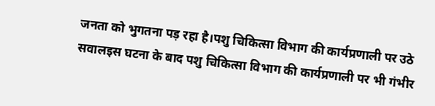जनता को भुगतना पड़ रहा है।पशु चिकित्सा विभाग की कार्यप्रणाली पर उठे सवालइस घटना के बाद पशु चिकित्सा विभाग की कार्यप्रणाली पर भी गंभीर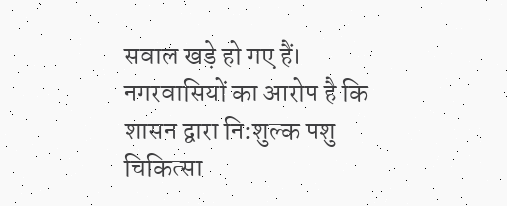सवाल खड़े हो गए हैं। नगरवासियों का आरोप है कि शासन द्वारा नि:शुल्क पशु चिकित्सा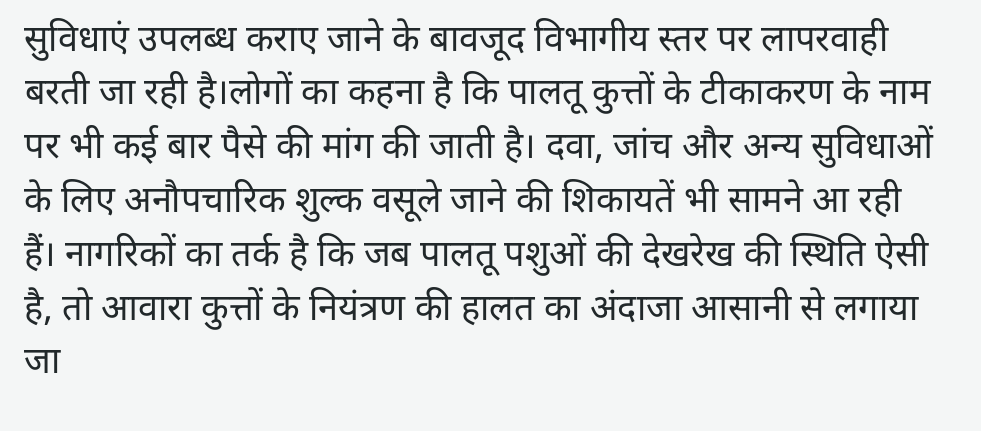सुविधाएं उपलब्ध कराए जाने के बावजूद विभागीय स्तर पर लापरवाही बरती जा रही है।लोगों का कहना है कि पालतू कुत्तों के टीकाकरण के नाम पर भी कई बार पैसे की मांग की जाती है। दवा, जांच और अन्य सुविधाओं के लिए अनौपचारिक शुल्क वसूले जाने की शिकायतें भी सामने आ रही हैं। नागरिकों का तर्क है कि जब पालतू पशुओं की देखरेख की स्थिति ऐसी है, तो आवारा कुत्तों के नियंत्रण की हालत का अंदाजा आसानी से लगाया जा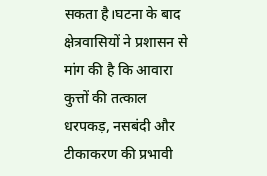सकता है।घटना के बाद क्षेत्रवासियों ने प्रशासन से मांग की है कि आवारा कुत्तों की तत्काल धरपकड़, नसबंदी और टीकाकरण की प्रभावी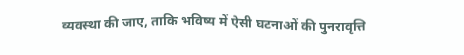व्यवस्था की जाए, ताकि भविष्य में ऐसी घटनाओं की पुनरावृत्ति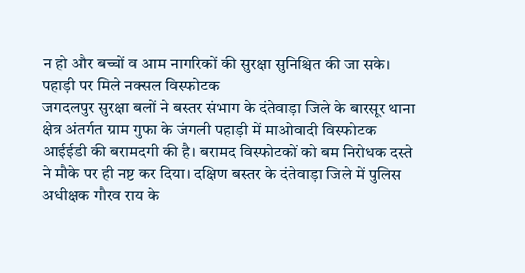न हो और बच्चों व आम नागरिकों की सुरक्षा सुनिश्चित की जा सके।
पहाड़ी पर मिले नक्सल विस्फोटक
जगदलपुर सुरक्षा बलों ने बस्तर संभाग के दंतेवाड़ा जिले के बारसूर थाना क्षेत्र अंतर्गत ग्राम गुफा के जंगली पहाड़ी में माओवादी विस्फोटक आईईडी की बरामदगी की है। बरामद विस्फोटकों को बम निरोधक दस्ते ने मौके पर ही नष्ट कर दिया। दक्षिण बस्तर के दंतेवाड़ा जिले में पुलिस अधीक्षक गौरव राय के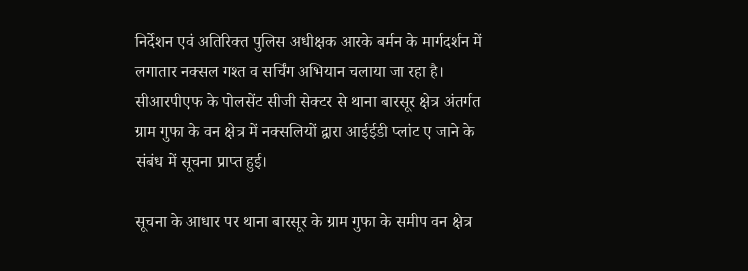निर्देशन एवं अतिरिक्त पुलिस अधीक्षक आरके बर्मन के मार्गदर्शन में लगातार नक्सल गश्त व सर्चिंग अभियान चलाया जा रहा है। सीआरपीएफ के पोलसेंट सीजी सेक्टर से थाना बारसूर क्षेत्र अंतर्गत ग्राम गुफा के वन क्षेत्र में नक्सलियों द्वारा आईईडी प्लांट ए जाने के संबंध में सूचना प्राप्त हुई।

सूचना के आधार पर थाना बारसूर के ग्राम गुफा के समीप वन क्षेत्र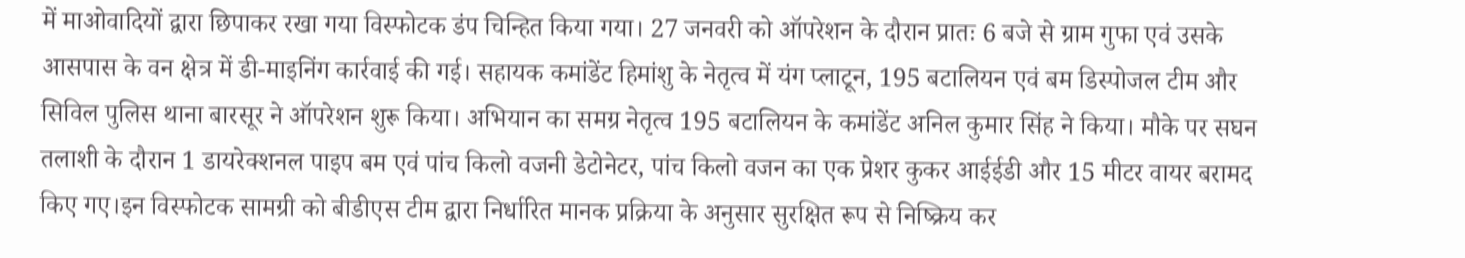में माओवादियों द्वारा छिपाकर रखा गया विस्फोटक डंप चिन्हित किया गया। 27 जनवरी को ऑपरेशन के दौरान प्रातः 6 बजे से ग्राम गुफा एवं उसके आसपास के वन क्षेत्र में डी-माइनिंग कार्रवाई की गई। सहायक कमांडेंट हिमांशु के नेतृत्व में यंग प्लाटून, 195 बटालियन एवं बम डिस्पोजल टीम और सिविल पुलिस थाना बारसूर ने ऑपरेशन शुरू किया। अभियान का समग्र नेतृत्व 195 बटालियन के कमांडेंट अनिल कुमार सिंह ने किया। मौके पर सघन तलाशी के दौरान 1 डायरेक्शनल पाइप बम एवं पांच किलो वजनी डेटोनेटर, पांच किलो वजन का एक प्रेशर कुकर आईईडी और 15 मीटर वायर बरामद किए गए।इन विस्फोटक सामग्री को बीडीएस टीम द्वारा निर्धारित मानक प्रक्रिया के अनुसार सुरक्षित रूप से निष्क्रिय कर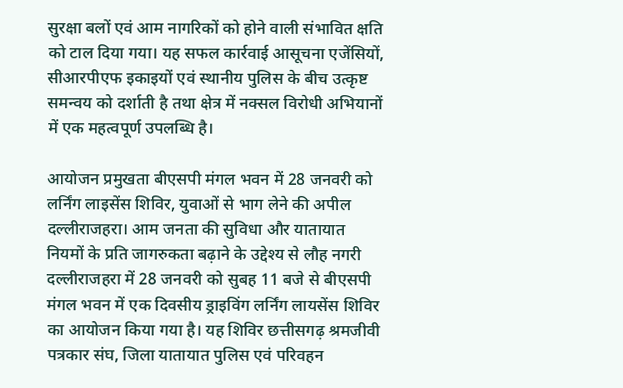सुरक्षा बलों एवं आम नागरिकों को होने वाली संभावित क्षति को टाल दिया गया। यह सफल कार्रवाई आसूचना एजेंसियों, सीआरपीएफ इकाइयों एवं स्थानीय पुलिस के बीच उत्कृष्ट समन्वय को दर्शाती है तथा क्षेत्र में नक्सल विरोधी अभियानों में एक महत्वपूर्ण उपलब्धि है।

आयोजन प्रमुखता बीएसपी मंगल भवन में 28 जनवरी को लर्निंग लाइसेंस शिविर, युवाओं से भाग लेने की अपील
दल्लीराजहरा। आम जनता की सुविधा और यातायात नियमों के प्रति जागरुकता बढ़ाने के उद्देश्य से लौह नगरी दल्लीराजहरा में 28 जनवरी को सुबह 11 बजे से बीएसपी मंगल भवन में एक दिवसीय ड्राइविंग लर्निंग लायसेंस शिविर का आयोजन किया गया है। यह शिविर छत्तीसगढ़ श्रमजीवी पत्रकार संघ, जिला यातायात पुलिस एवं परिवहन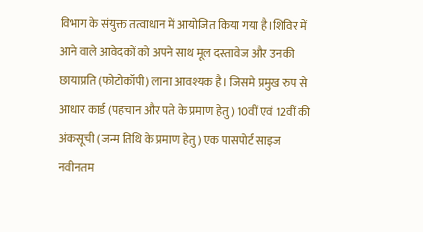विभाग के संयुक्त तत्वाधान में आयोजित किया गया है।शिविर में आने वाले आवेदकों को अपने साथ मूल दस्तावेज और उनकी छायाप्रति (फोटोकॉपी) लाना आवश्यक है। जिसमे प्रमुख रुप से आधार कार्ड (पहचान और पते के प्रमाण हेतु) 10वीं एवं 12वीं की अंकसूची (जन्म तिथि के प्रमाण हेतु) एक पासपोर्ट साइज नवीनतम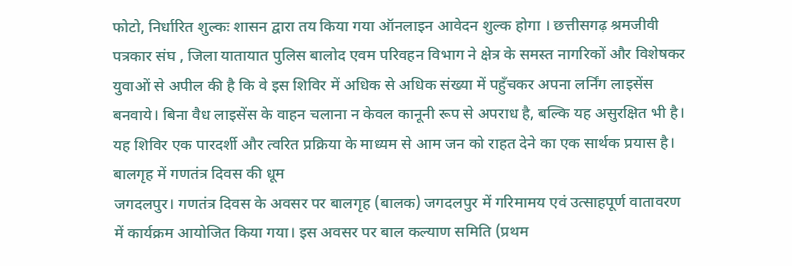फोटो, निर्धारित शुल्कः शासन द्वारा तय किया गया ऑनलाइन आवेदन शुल्क होगा । छत्तीसगढ़ श्रमजीवी पत्रकार संघ , जिला यातायात पुलिस बालोद एवम परिवहन विभाग ने क्षेत्र के समस्त नागरिकों और विशेषकर युवाओं से अपील की है कि वे इस शिविर में अधिक से अधिक संख्या में पहुँचकर अपना लर्निंग लाइसेंस बनवाये। बिना वैध लाइसेंस के वाहन चलाना न केवल कानूनी रूप से अपराध है, बल्कि यह असुरक्षित भी है। यह शिविर एक पारदर्शी और त्वरित प्रक्रिया के माध्यम से आम जन को राहत देने का एक सार्थक प्रयास है।
बालगृह में गणतंत्र दिवस की धूम
जगदलपुर। गणतंत्र दिवस के अवसर पर बालगृह (बालक) जगदलपुर में गरिमामय एवं उत्साहपूर्ण वातावरण में कार्यक्रम आयोजित किया गया। इस अवसर पर बाल कल्याण समिति (प्रथम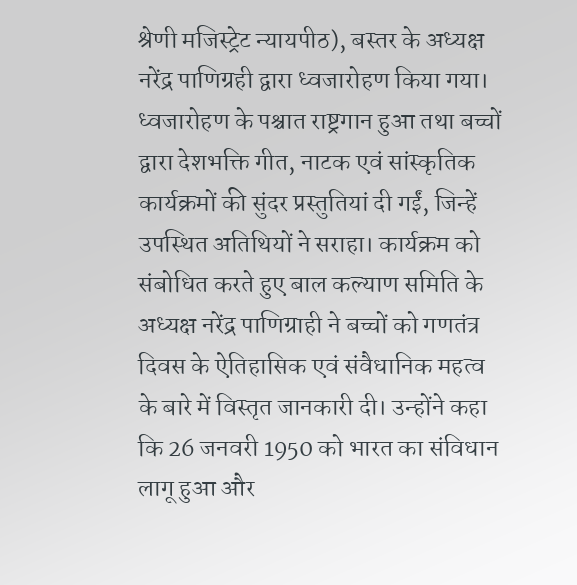श्रेणी मजिस्ट्रेट न्यायपीठ), बस्तर के अध्यक्ष नरेंद्र पाणिग्रही द्वारा ध्वजारोहण किया गया। ध्वजारोहण के पश्चात राष्ट्रगान हुआ तथा बच्चों द्वारा देशभक्ति गीत, नाटक एवं सांस्कृतिक कार्यक्रमों की सुंदर प्रस्तुतियां दी गईं, जिन्हें उपस्थित अतिथियों ने सराहा। कार्यक्रम को संबोधित करते हुए बाल कल्याण समिति के अध्यक्ष नरेंद्र पाणिग्राही ने बच्चों को गणतंत्र दिवस के ऐतिहासिक एवं संवैधानिक महत्व के बारे में विस्तृत जानकारी दी। उन्होंने कहा कि 26 जनवरी 1950 को भारत का संविधान लागू हुआ और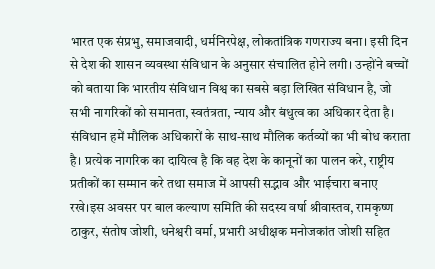भारत एक संप्रभु, समाजवादी, धर्मनिरपेक्ष, लोकतांत्रिक गणराज्य बना। इसी दिन से देश की शासन व्यवस्था संविधान के अनुसार संचालित होने लगी। उन्होंने बच्चों को बताया कि भारतीय संविधान विश्व का सबसे बड़ा लिखित संविधान है, जो सभी नागरिकों को समानता, स्वतंत्रता, न्याय और बंधुत्व का अधिकार देता है। संविधान हमें मौलिक अधिकारों के साथ-साथ मौलिक कर्तव्यों का भी बोध कराता है। प्रत्येक नागरिक का दायित्व है कि वह देश के कानूनों का पालन करे, राष्ट्रीय प्रतीकों का सम्मान करे तथा समाज में आपसी सद्भाव और भाईचारा बनाए रखे।इस अवसर पर बाल कल्याण समिति की सदस्य वर्षा श्रीवास्तव, रामकृष्ण ठाकुर, संतोष जोशी, धनेश्वरी वर्मा, प्रभारी अधीक्षक मनोजकांत जोशी सहित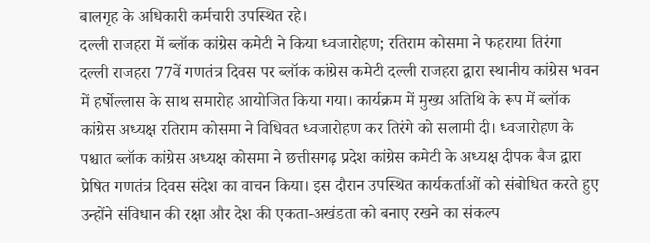बालगृह के अधिकारी कर्मचारी उपस्थित रहे।
दल्ली राजहरा में ब्लॉक कांग्रेस कमेटी ने किया ध्वजारोहण; रतिराम कोसमा ने फहराया तिरंगा
दल्ली राजहरा 77वें गणतंत्र दिवस पर ब्लॉक कांग्रेस कमेटी दल्ली राजहरा द्वारा स्थानीय कांग्रेस भवन में हर्षोल्लास के साथ समारोह आयोजित किया गया। कार्यक्रम में मुख्य अतिथि के रूप में ब्लॉक कांग्रेस अध्यक्ष रतिराम कोसमा ने विधिवत ध्वजारोहण कर तिरंगे को सलामी दी। ध्वजारोहण के पश्चात ब्लॉक कांग्रेस अध्यक्ष कोसमा ने छत्तीसगढ़ प्रदेश कांग्रेस कमेटी के अध्यक्ष दीपक बैज द्वारा प्रेषित गणतंत्र दिवस संदेश का वाचन किया। इस दौरान उपस्थित कार्यकर्ताओं को संबोधित करते हुए उन्होंने संविधान की रक्षा और देश की एकता-अखंडता को बनाए रखने का संकल्प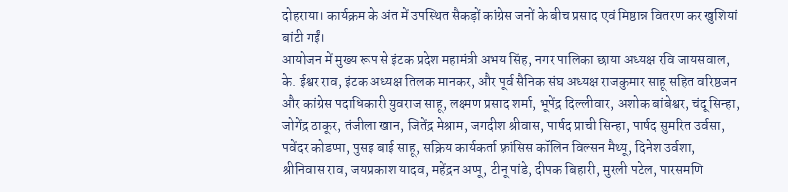दोहराया। कार्यक्रम के अंत में उपस्थित सैकड़ों कांग्रेस जनों के बीच प्रसाद एवं मिष्ठान्न वितरण कर खुशियां बांटी गईं।
आयोजन में मुख्य रूप से इंटक प्रदेश महामंत्री अभय सिंह, नगर पालिका छाया अध्यक्ष रवि जायसवाल, के. ईश्वर राव, इंटक अध्यक्ष तिलक मानकर, और पूर्व सैनिक संघ अध्यक्ष राजकुमार साहू सहित वरिष्ठजन और कांग्रेस पदाधिकारी युवराज साहू, लक्ष्मण प्रसाद शर्मा, भूपेंद्र दिल्लीवार, अशोक बांबेश्वर, चंदू सिन्हा, जोगेंद्र ठाकूर, तंजीला खान, जितेंद्र मेश्राम, जगदीश श्रीवास, पार्षद प्राची सिन्हा, पार्षद सुमरित उर्वसा, पवेंदर कोडप्पा, पुसइ बाई साहू, सक्रिय कार्यकर्ता फ़्रांसिस कॉलिन विल्सन मैथ्यू, दिनेश उर्वशा, श्रीनिवास राव, जयप्रकाश यादव, महेंद्रन अप्पू, टीनू पांडे, दीपक बिहारी, मुरली पटेल, पारसमणि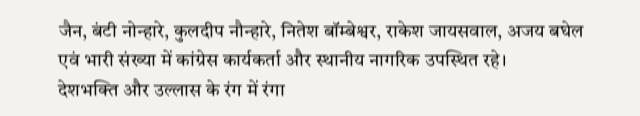जैन, बंटी नोन्हारे, कुलदीप नौन्हारे, नितेश बॉम्बेश्वर, राकेश जायसवाल, अजय बघेल एवं भारी संख्या में कांग्रेस कार्यकर्ता और स्थानीय नागरिक उपस्थित रहे।
देशभक्ति और उल्लास के रंग में रंगा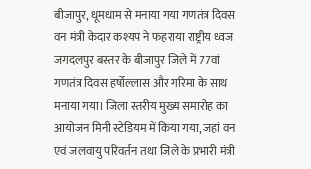बीजापुर, धूमधाम से मनाया गया गणतंत्र दिवस
वन मंत्री केदार कश्यप ने फहराया राष्ट्रीय ध्वज
जगदलपुर बस्तर के बीजापुर जिले में 77वां गणतंत्र दिवस हर्षोल्लास और गरिमा के साथ मनाया गया। जिला स्तरीय मुख्य समारोह का आयोजन मिनी स्टेडियम में किया गया, जहां वन एवं जलवायु परिवर्तन तथा जिले के प्रभारी मंत्री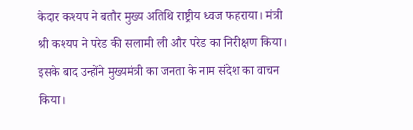केदार कश्यप ने बतौर मुख्य अतिथि राष्ट्रीय ध्वज फहराया। मंत्री श्री कश्यप ने परेड की सलामी ली और परेड का निरीक्षण किया। इसके बाद उन्होंने मुख्यमंत्री का जनता के नाम संदेश का वाचन किया।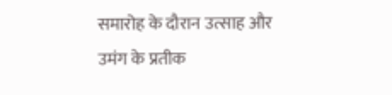समारोह के दौरान उत्साह और उमंग के प्रतीक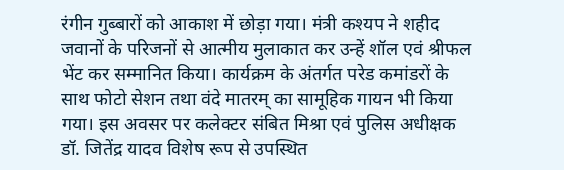रंगीन गुब्बारों को आकाश में छोड़ा गया। मंत्री कश्यप ने शहीद जवानों के परिजनों से आत्मीय मुलाकात कर उन्हें शॉल एवं श्रीफल भेंट कर सम्मानित किया। कार्यक्रम के अंतर्गत परेड कमांडरों के साथ फोटो सेशन तथा वंदे मातरम् का सामूहिक गायन भी किया गया। इस अवसर पर कलेक्टर संबित मिश्रा एवं पुलिस अधीक्षक डॉ. जितेंद्र यादव विशेष रूप से उपस्थित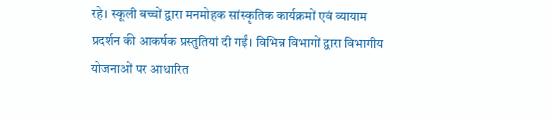रहे। स्कूली बच्चों द्वारा मनमोहक सांस्कृतिक कार्यक्रमों एवं व्यायाम प्रदर्शन की आकर्षक प्रस्तुतियां दी गईं। विभिन्न विभागों द्वारा विभागीय योजनाओं पर आधारित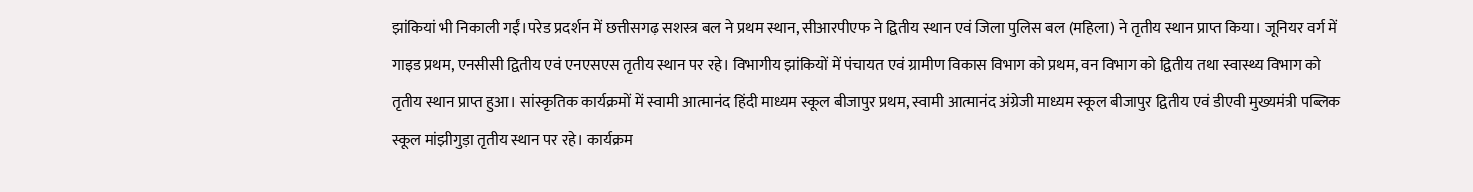झांकियां भी निकाली गईं।परेड प्रदर्शन में छत्तीसगढ़ सशस्त्र बल ने प्रथम स्थान, सीआरपीएफ ने द्वितीय स्थान एवं जिला पुलिस बल (महिला) ने तृतीय स्थान प्राप्त किया। जूनियर वर्ग में गाइड प्रथम, एनसीसी द्वितीय एवं एनएसएस तृतीय स्थान पर रहे। विभागीय झांकियों में पंचायत एवं ग्रामीण विकास विभाग को प्रथम, वन विभाग को द्वितीय तथा स्वास्थ्य विभाग को तृतीय स्थान प्राप्त हुआ। सांस्कृतिक कार्यक्रमों में स्वामी आत्मानंद हिंदी माध्यम स्कूल बीजापुर प्रथम, स्वामी आत्मानंद अंग्रेजी माध्यम स्कूल बीजापुर द्वितीय एवं डीएवी मुख्यमंत्री पब्लिक स्कूल मांझीगुड़ा तृतीय स्थान पर रहे। कार्यक्रम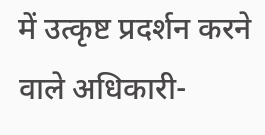में उत्कृष्ट प्रदर्शन करने वाले अधिकारी-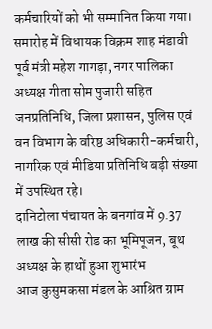कर्मचारियों को भी सम्मानित किया गया। समारोह में विधायक विक्रम शाह मंडावी पूर्व मंत्री महेश गागड़ा, नगर पालिका अध्यक्ष गीता सोम पुजारी सहित जनप्रतिनिधि, जिला प्रशासन, पुलिस एवं वन विभाग के वरिष्ठ अधिकारी-कर्मचारी, नागरिक एवं मीडिया प्रतिनिधि बड़ी संख्या में उपस्थित रहे।
दानिटोला पंचायत के बनगांव में 9.37 लाख की सीसी रोड का भूमिपूजन, बूथ अध्यक्ष के हाथों हुआ शुभारंभ
आज कुसुमकसा मंडल के आश्रित ग्राम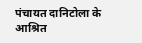पंचायत दानिटोला के आश्रित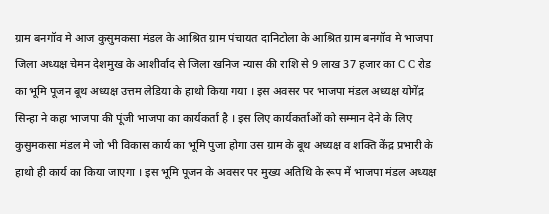ग्राम बनगॉव मे आज कुसुमकसा मंडल के आश्रित ग्राम पंचायत दानिटोला के आश्रित ग्राम बनगॉव मे भाजपा जिला अध्यक्ष चेमन देशमुख के आशीर्वाद से जिला खनिज न्यास की राशि से 9 लाख 37 हजार का C C रोड का भूमि पूजन बूथ अध्यक्ष उत्तम लेडिया के हाथो किया गया । इस अवसर पर भाजपा मंडल अध्यक्ष योगेंद्र सिन्हा ने कहा भाजपा की पूंजी भाजपा का कार्यकर्ता है । इस लिए कार्यकर्ताओं को सम्मान देने के लिए कुसुमकसा मंडल मे जो भी विकास कार्य का भूमि पुजा होगा उस ग्राम के बूथ अध्यक्ष व शक्ति केंद्र प्रभारी के हाथो ही कार्य का किया जाएगा । इस भूमि पूजन के अवसर पर मुख्य अतिथि के रूप में भाजपा मंडल अध्यक्ष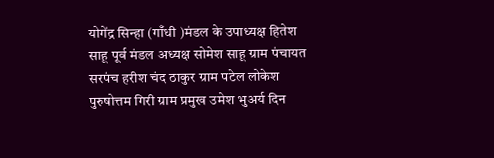योगेंद्र सिन्हा (गाँधी )मंडल के उपाध्यक्ष हितेश साहू पूर्व मंडल अध्यक्ष सोमेश साहू ग्राम पंचायत सरपंच हरीश चंद ठाकुर ग्राम पटेल लोकेश पुरुषोत्तम गिरी ग्राम प्रमुख उमेश भुअर्य दिन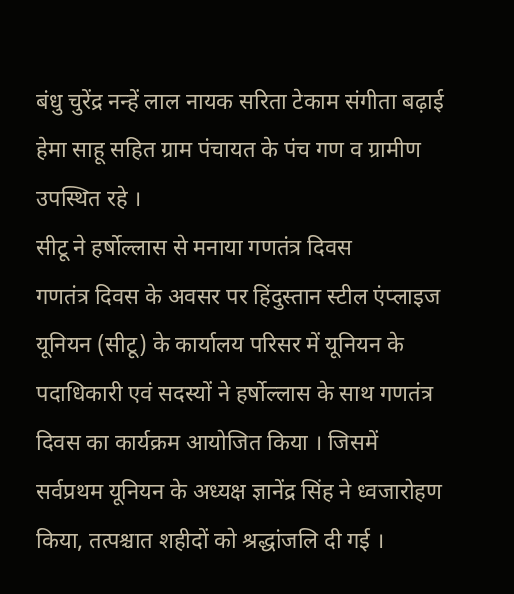बंधु चुरेंद्र नन्हें लाल नायक सरिता टेकाम संगीता बढ़ाई हेमा साहू सहित ग्राम पंचायत के पंच गण व ग्रामीण उपस्थित रहे ।
सीटू ने हर्षोल्लास से मनाया गणतंत्र दिवस
गणतंत्र दिवस के अवसर पर हिंदुस्तान स्टील एंप्लाइज यूनियन (सीटू) के कार्यालय परिसर में यूनियन के पदाधिकारी एवं सदस्यों ने हर्षोल्लास के साथ गणतंत्र दिवस का कार्यक्रम आयोजित किया । जिसमें सर्वप्रथम यूनियन के अध्यक्ष ज्ञानेंद्र सिंह ने ध्वजारोहण किया, तत्पश्चात शहीदों को श्रद्धांजलि दी गई ।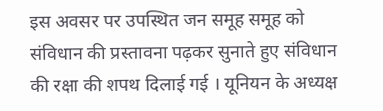इस अवसर पर उपस्थित जन समूह समूह को संविधान की प्रस्तावना पढ़कर सुनाते हुए संविधान की रक्षा की शपथ दिलाई गई । यूनियन के अध्यक्ष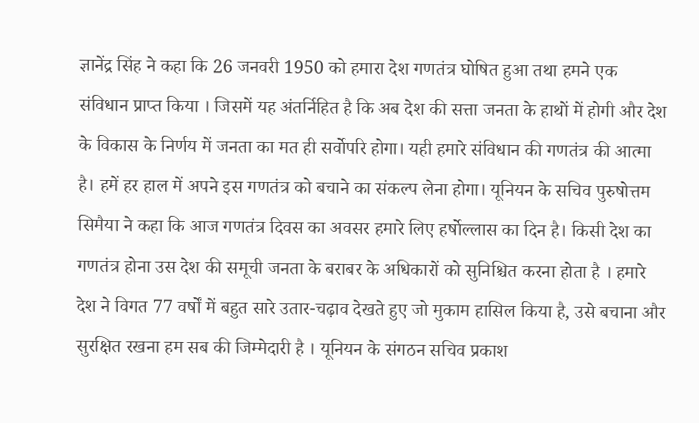ज्ञानेंद्र सिंह ने कहा कि 26 जनवरी 1950 को हमारा देश गणतंत्र घोषित हुआ तथा हमने एक संविधान प्राप्त किया । जिसमें यह अंतर्निहित है कि अब देश की सत्ता जनता के हाथों में होगी और देश के विकास के निर्णय में जनता का मत ही सर्वोपरि होगा। यही हमारे संविधान की गणतंत्र की आत्मा है। हमें हर हाल में अपने इस गणतंत्र को बचाने का संकल्प लेना होगा। यूनियन के सचिव पुरुषोत्तम सिमैया ने कहा कि आज गणतंत्र दिवस का अवसर हमारे लिए हर्षोल्लास का दिन है। किसी देश का गणतंत्र होना उस देश की समूची जनता के बराबर के अधिकारों को सुनिश्चित करना होता है । हमारे देश ने विगत 77 वर्षों में बहुत सारे उतार-चढ़ाव देखते हुए जो मुकाम हासिल किया है, उसे बचाना और सुरक्षित रखना हम सब की जिम्मेदारी है । यूनियन के संगठन सचिव प्रकाश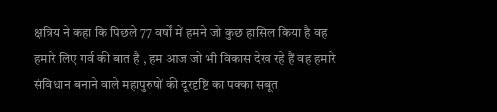क्षत्रिय ने कहा कि पिछले 77 वर्षों में हमने जो कुछ हासिल किया है वह हमारे लिए गर्व की बात है , हम आज जो भी विकास देख रहे हैं वह हमारे संविधान बनाने वाले महापुरुषों की दूरदृष्टि का पक्का सबूत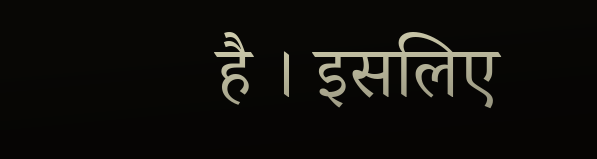है । इसलिए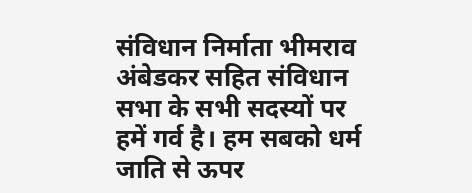संविधान निर्माता भीमराव अंबेडकर सहित संविधान सभा के सभी सदस्यों पर हमें गर्व है। हम सबको धर्म जाति से ऊपर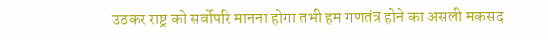उठकर राष्ट्र को सर्वोपरि मानना होगा तभी हम गणतंत्र होने का असली मकसद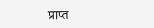प्राप्त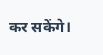कर सकेंगे।